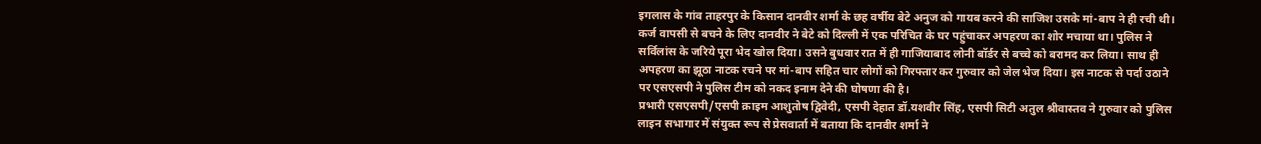इगलास के गांव ताहरपुर के किसान दानवीर शर्मा के छह वर्षीय बेटे अनुज को गायब करने की साजिश उसके मां-बाप ने ही रची थी। कर्ज वापसी से बचने के लिए दानवीर ने बेटे को दिल्ली में एक परिचित के घर पहुंचाकर अपहरण का शोर मचाया था। पुलिस ने सर्विलांस के जरिये पूरा भेद खोल दिया। उसने बुधवार रात में ही गाजियाबाद लोनी बॉर्डर से बच्चे को बरामद कर लिया। साथ ही अपहरण का झूठा नाटक रचने पर मां-बाप सहित चार लोगों को गिरफ्तार कर गुरुवार को जेल भेज दिया। इस नाटक से पर्दा उठाने पर एसएसपी ने पुलिस टीम को नकद इनाम देने की घोषणा की है।
प्रभारी एसएसपी/एसपी क्राइम आशुतोष द्विवेदी, एसपी देहात डॉ.यशवीर सिंह, एसपी सिटी अतुल श्रीवास्तव ने गुरुवार को पुलिस लाइन सभागार में संयुक्त रूप से प्रेसवार्ता में बताया कि दानवीर शर्मा ने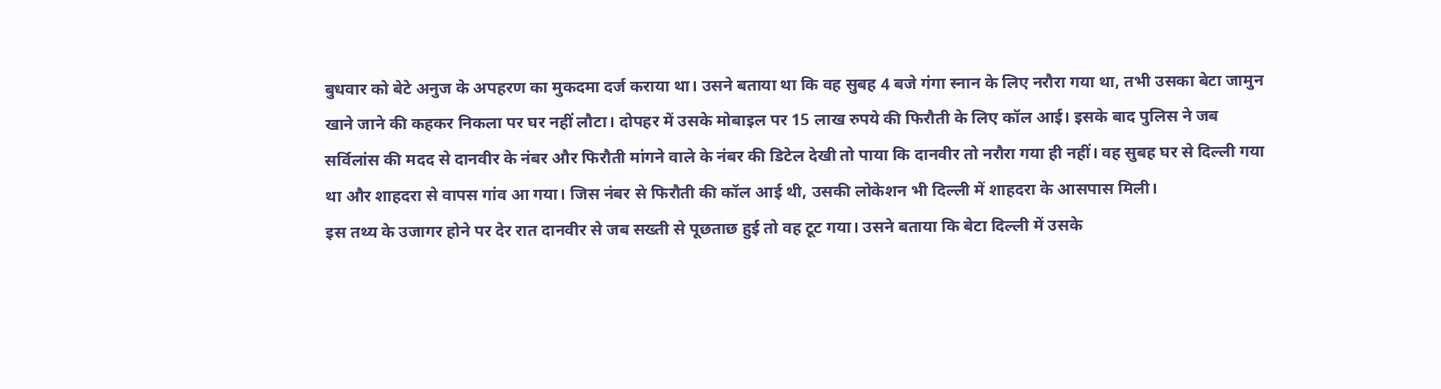बुधवार को बेटे अनुज के अपहरण का मुकदमा दर्ज कराया था। उसने बताया था कि वह सुबह 4 बजे गंगा स्नान के लिए नरौरा गया था, तभी उसका बेटा जामुन खाने जाने की कहकर निकला पर घर नहीं लौटा। दोपहर में उसके मोबाइल पर 15 लाख रुपये की फिरौती के लिए कॉल आई। इसके बाद पुलिस ने जब सर्विलांस की मदद से दानवीर के नंबर और फिरौती मांगने वाले के नंबर की डिटेल देखी तो पाया कि दानवीर तो नरौरा गया ही नहीं। वह सुबह घर से दिल्ली गया था और शाहदरा से वापस गांव आ गया। जिस नंबर से फिरौती की कॉल आई थी, उसकी लोकेशन भी दिल्ली में शाहदरा के आसपास मिली।
इस तथ्य के उजागर होने पर देर रात दानवीर से जब सख्ती से पूछताछ हुई तो वह टूट गया। उसने बताया कि बेटा दिल्ली में उसके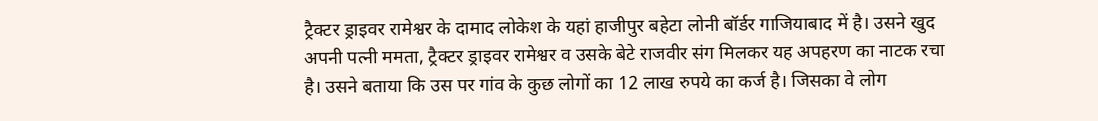ट्रैक्टर ड्राइवर रामेश्वर के दामाद लोकेश के यहां हाजीपुर बहेटा लोनी बॉर्डर गाजियाबाद में है। उसने खुद अपनी पत्नी ममता, ट्रैक्टर ड्राइवर रामेश्वर व उसके बेटे राजवीर संग मिलकर यह अपहरण का नाटक रचा है। उसने बताया कि उस पर गांव के कुछ लोगों का 12 लाख रुपये का कर्ज है। जिसका वे लोग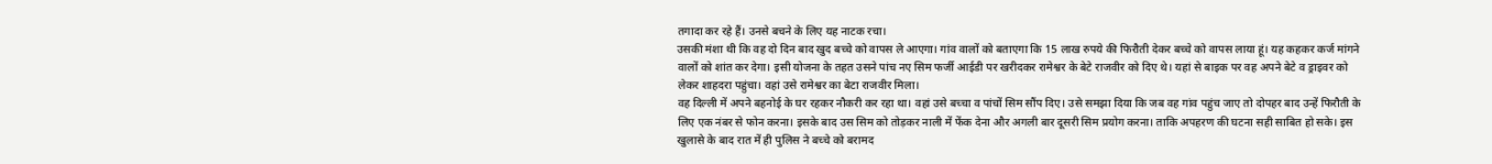तगादा कर रहे हैं। उनसे बचने के लिए यह नाटक रचा।
उसकी मंशा थी कि वह दो दिन बाद खुद बच्चे को वापस ले आएगा। गांव वालों को बताएगा कि 15 लाख रुपये की फिरौती देकर बच्चे को वापस लाया हूं। यह कहकर कर्ज मांगने वालों को शांत कर देगा। इसी योजना के तहत उसने पांच नए सिम फर्जी आईडी पर खरीदकर रामेश्वर के बेटे राजवीर को दिए थे। यहां से बाइक पर वह अपने बेटे व ड्राइवर को लेकर शाहदरा पहुंचा। वहां उसे रामेश्वर का बेटा राजवीर मिला।
वह दिल्ली में अपने बहनोई के घर रहकर नौकरी कर रहा था। वहां उसे बच्चा व पांचों सिम सौंप दिए। उसे समझा दिया कि जब वह गांव पहुंच जाए तो दोपहर बाद उन्हें फिरौती के लिए एक नंबर से फोन करना। इसके बाद उस सिम को तोड़कर नाली में फेंक देना और अगली बार दूसरी सिम प्रयोग करना। ताकि अपहरण की घटना सही साबित हो सके। इस खुलासे के बाद रात में ही पुलिस ने बच्चे को बरामद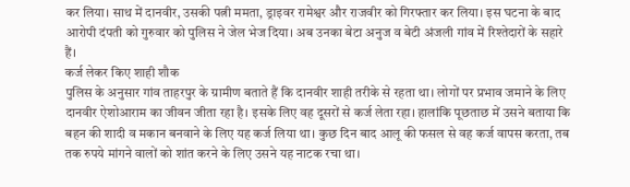कर लिया। साथ में दानवीर, उसकी पत्नी ममता, ड्राइवर रामेश्वर और राजवीर को गिरफ्तार कर लिया। इस घटना के बाद आरोपी दंपती को गुरुवार को पुलिस ने जेल भेज दिया। अब उनका बेटा अनुज व बेटी अंजली गांव में रिश्तेदारों के सहारे हैं।
कर्ज लेकर किए शाही शौक
पुलिस के अनुसार गांव ताहरपुर के ग्रामीण बताते हैं कि दानवीर शाही तरीके से रहता था। लोगों पर प्रभाव जमाने के लिए दानवीर ऐशोआराम का जीवन जीता रहा है। इसके लिए वह दूसरों से कर्ज लेता रहा। हालांकि पूछताछ में उसने बताया कि बहन की शादी व मकान बनवाने के लिए यह कर्ज लिया था। कुछ दिन बाद आलू की फसल से वह कर्ज वापस करता, तब तक रुपये मांगने वालों को शांत करने के लिए उसने यह नाटक रचा था।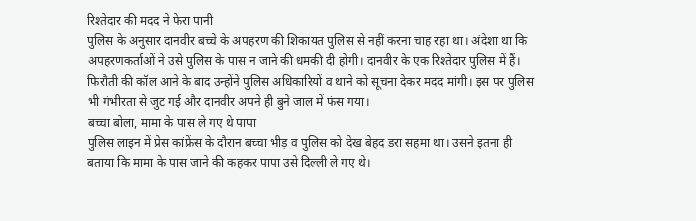रिश्तेदार की मदद ने फेरा पानी
पुलिस के अनुसार दानवीर बच्चे के अपहरण की शिकायत पुलिस से नहीं करना चाह रहा था। अंदेशा था कि अपहरणकर्ताओं ने उसे पुलिस के पास न जाने की धमकी दी होगी। दानवीर के एक रिश्तेदार पुलिस में हैं। फिरौती की कॉल आने के बाद उन्होंने पुलिस अधिकारियों व थाने को सूचना देकर मदद मांगी। इस पर पुलिस भी गंभीरता से जुट गई और दानवीर अपने ही बुने जाल में फंस गया।
बच्चा बोला, मामा के पास ले गए थे पापा
पुलिस लाइन में प्रेस कांफ्रेंस के दौरान बच्चा भीड़ व पुलिस को देख बेहद डरा सहमा था। उसने इतना ही बताया कि मामा के पास जाने की कहकर पापा उसे दिल्ली ले गए थे।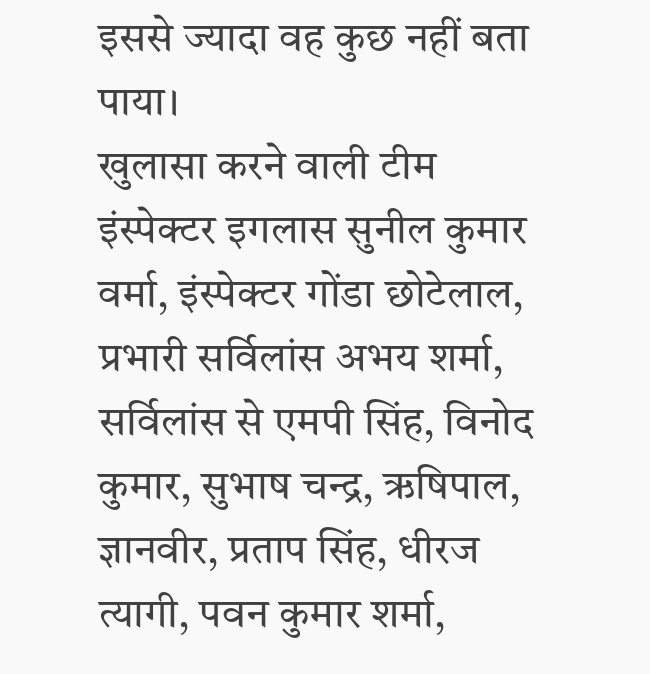इससे ज्यादा वह कुछ नहीं बता पाया।
खुलासा करने वाली टीम
इंस्पेक्टर इगलास सुनील कुमार वर्मा, इंस्पेक्टर गोंडा छोटेलाल, प्रभारी सर्विलांस अभय शर्मा, सर्विलांस से एमपी सिंह, विनोद कुमार, सुभाष चन्द्र, ऋषिपाल, ज्ञानवीर, प्रताप सिंह, धीरज त्यागी, पवन कुमार शर्मा,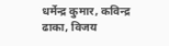धर्मेन्द्र कुमार, कविन्द्र ढाका, विजय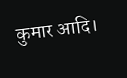कुमार आदि।